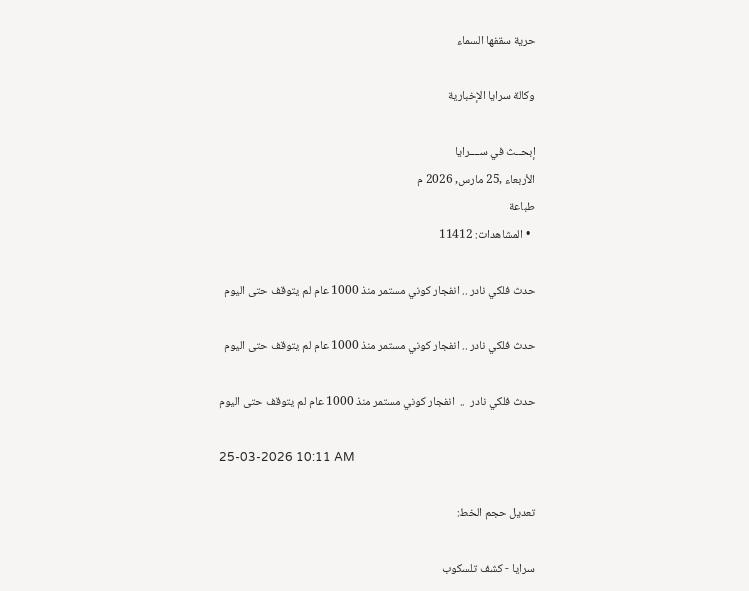حرية سقفها السماء

وكالة سرايا الإخبارية

إبحــث في ســــرايا
الأربعاء ,25 مارس, 2026 م
طباعة
  • المشاهدات: 11412

حدث فلكي نادر .. انفجار كوني مستمر منذ 1000 عام لم يتوقف حتى اليوم

حدث فلكي نادر .. انفجار كوني مستمر منذ 1000 عام لم يتوقف حتى اليوم

حدث فلكي نادر  ..  انفجار كوني مستمر منذ 1000 عام لم يتوقف حتى اليوم

25-03-2026 10:11 AM

تعديل حجم الخط:

سرايا - كشف تلسكوب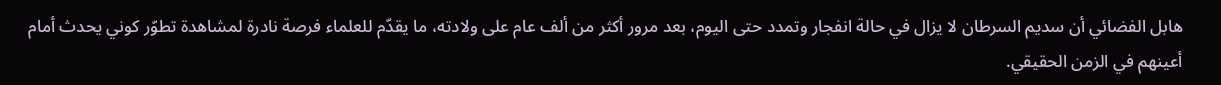هابل الفضائي أن سديم السرطان لا يزال في حالة انفجار وتمدد حتى اليوم، بعد مرور أكثر من ألف عام على ولادته، ما يقدّم للعلماء فرصة نادرة لمشاهدة تطوّر كوني يحدث أمام أعينهم في الزمن الحقيقي.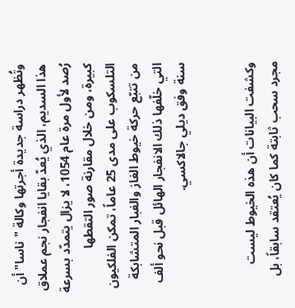وتُظهر دراسة جديدة أجرتها وكالة "ناسا" أن هذا السديم، الذي يُعدّ بقايا انفجار نجم عملاق رُصد لأول مرة عام 1054، لا يزال يتمدّد بسرعة كبيرة، ومن خلال مقارنة صور التقطها التلسكوب على مدى 25 عاماً، تمكن الفلكيون من تتبّع حركة خيوط الغاز والغبار المتشابكة التي خلّفها ذلك الانفجار الهائل قبل نحو ألف سنة وفق ديلي جالاكسي.


وكشفت البيانات أن هذه الخيوط ليست مجرد سحب ثابتة كما كان يُعتقد سابقاً، بل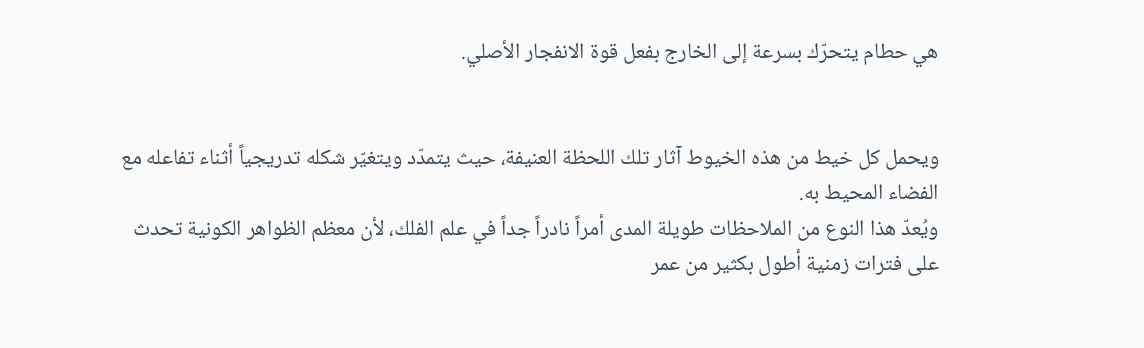هي حطام يتحرّك بسرعة إلى الخارج بفعل قوة الانفجار الأصلي.


ويحمل كل خيط من هذه الخيوط آثار تلك اللحظة العنيفة، حيث يتمدّد ويتغيّر شكله تدريجياً أثناء تفاعله مع الفضاء المحيط به.
ويُعدّ هذا النوع من الملاحظات طويلة المدى أمراً نادراً جداً في علم الفلك، لأن معظم الظواهر الكونية تحدث على فترات زمنية أطول بكثير من عمر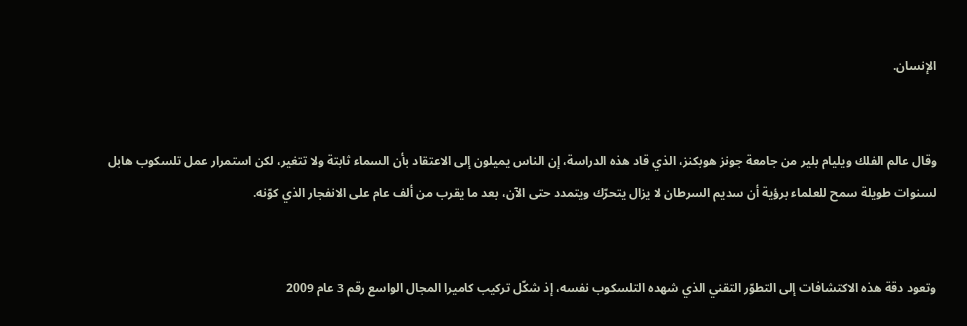الإنسان.


وقال عالم الفلك ويليام بلير من جامعة جونز هوبكنز، الذي قاد هذه الدراسة، إن الناس يميلون إلى الاعتقاد بأن السماء ثابتة ولا تتغير، لكن استمرار عمل تلسكوب هابل لسنوات طويلة سمح للعلماء برؤية أن سديم السرطان لا يزال يتحرّك ويتمدد حتى الآن، بعد ما يقرب من ألف عام على الانفجار الذي كوّنه.


وتعود دقة هذه الاكتشافات إلى التطوّر التقني الذي شهده التلسكوب نفسه، إذ شكّل تركيب كاميرا المجال الواسع رقم 3 عام 2009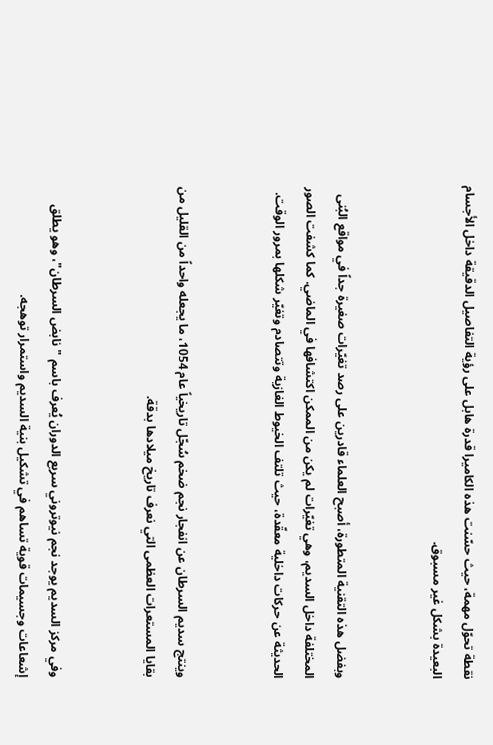نقطة تحوّل مهمة، حيث حسّنت هذه الكاميرا قدرة هابل على رؤية التفاصيل الدقيقة داخل الأجسام البعيدة بشكل غير مسبوق.


وبفضل هذه التقنية المتطورة، أصبح العلماء قادرين على رصد تغيّرات صغيرة جداً في مواقع البُنى المختلفة داخل السديم، وهي تغيّرات لم يكن من الممكن اكتشافها في الماضي. كما كشفت الصور الحديثة عن حركات داخلية معقّدة، حيث تلتف الخيوط الغازية وتتصادم وتغيّر شكلها بمرور الوقت.


وينتج سديم السرطان عن انفجار نجم ضخم سُجّل تاريخياً عام 1054، ما يجعله واحداً من القليل من بقايا المستعرات العظمى التي نعرف تاريخ ميلادها بدقة.


وفي مركز السديم يوجد نجم نيوتروني سريع الدوران يُعرف باسم "نابض السرطان"، وهو يطلق إشعاعات وجسيمات قوية تساهم في تشكيل بنية السديم واستمرار توهجه.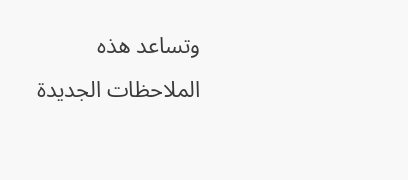وتساعد هذه الملاحظات الجديدة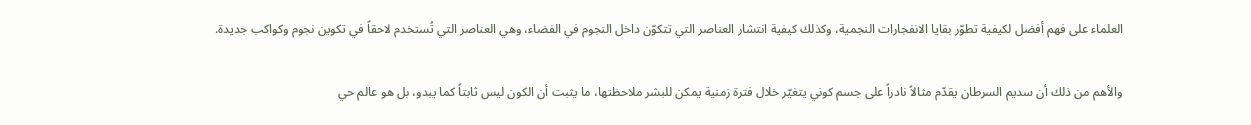العلماء على فهم أفضل لكيفية تطوّر بقايا الانفجارات النجمية، وكذلك كيفية انتشار العناصر التي تتكوّن داخل النجوم في الفضاء، وهي العناصر التي تُستخدم لاحقاً في تكوين نجوم وكواكب جديدة.

والأهم من ذلك أن سديم السرطان يقدّم مثالاً نادراً على جسم كوني يتغيّر خلال فترة زمنية يمكن للبشر ملاحظتها، ما يثبت أن الكون ليس ثابتاً كما يبدو، بل هو عالم حي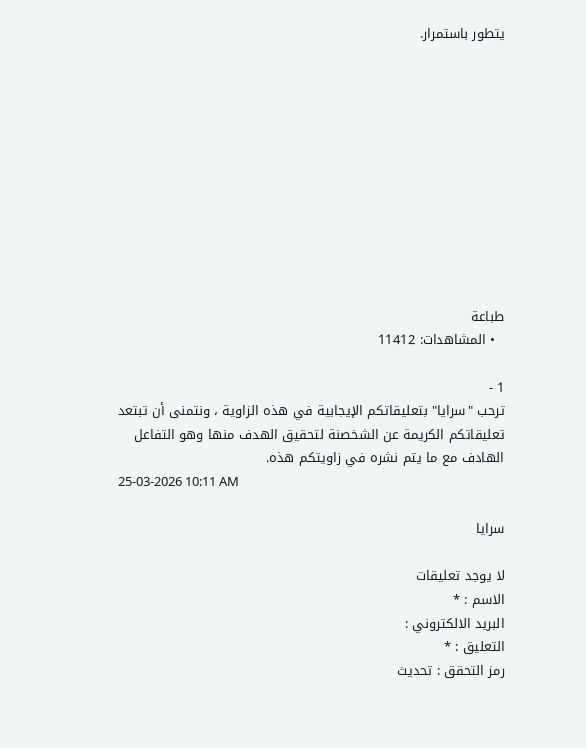يتطور باستمرار.











طباعة
  • المشاهدات: 11412

1 -
ترحب "سرايا" بتعليقاتكم الإيجابية في هذه الزاوية ، ونتمنى أن تبتعد تعليقاتكم الكريمة عن الشخصنة لتحقيق الهدف منها وهو التفاعل الهادف مع ما يتم نشره في زاويتكم هذه.
25-03-2026 10:11 AM

سرايا

لا يوجد تعليقات
الاسم : *
البريد الالكتروني :
التعليق : *
رمز التحقق : تحديث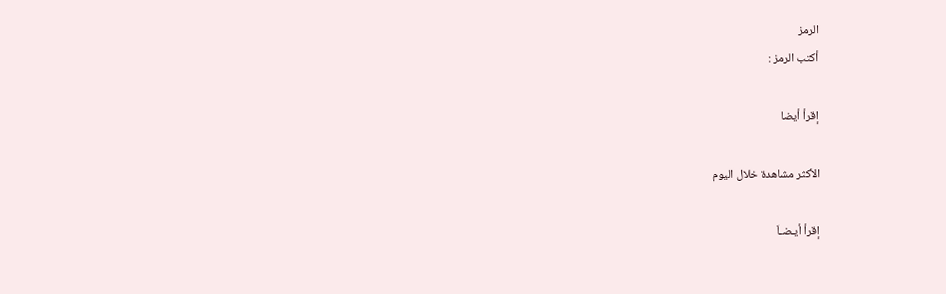الرمز
أكتب الرمز :

إقرأ أيضا

الأكثر مشاهدة خلال اليوم

إقرأ أيـضـاَ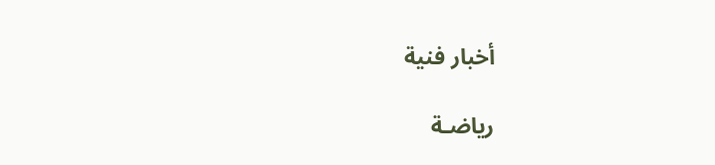أخبار فنية

رياضـة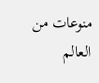منوعات من العالم